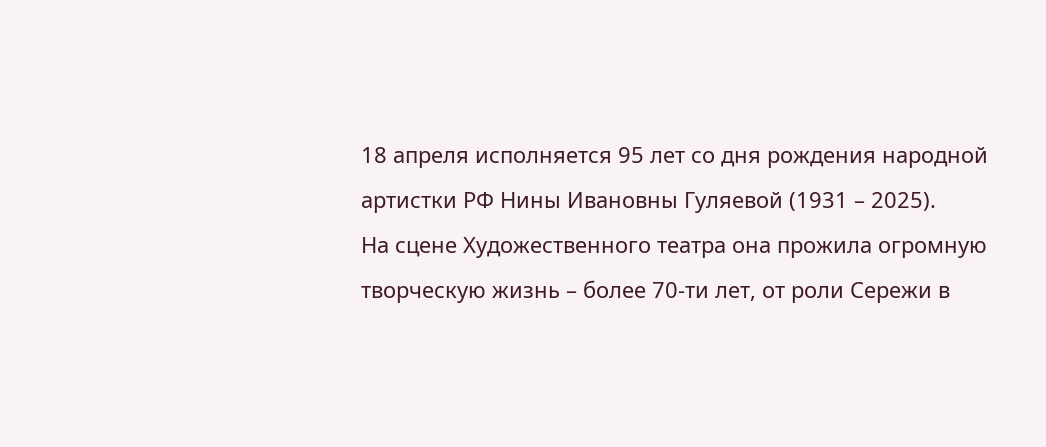18 апреля исполняется 95 лет со дня рождения народной артистки РФ Нины Ивановны Гуляевой (1931 – 2025).
На сцене Художественного театра она прожила огромную творческую жизнь – более 70-ти лет, от роли Сережи в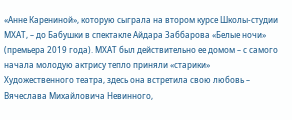«Анне Карениной», которую сыграла на втором курсе Школы-студии МХАТ, – до Бабушки в спектакле Айдара Заббарова «Белые ночи» (премьера 2019 года). МХАТ был действительно ее домом – с самого начала молодую актрису тепло приняли «старики» Художественного театра, здесь она встретила свою любовь – Вячеслава Михайловича Невинного,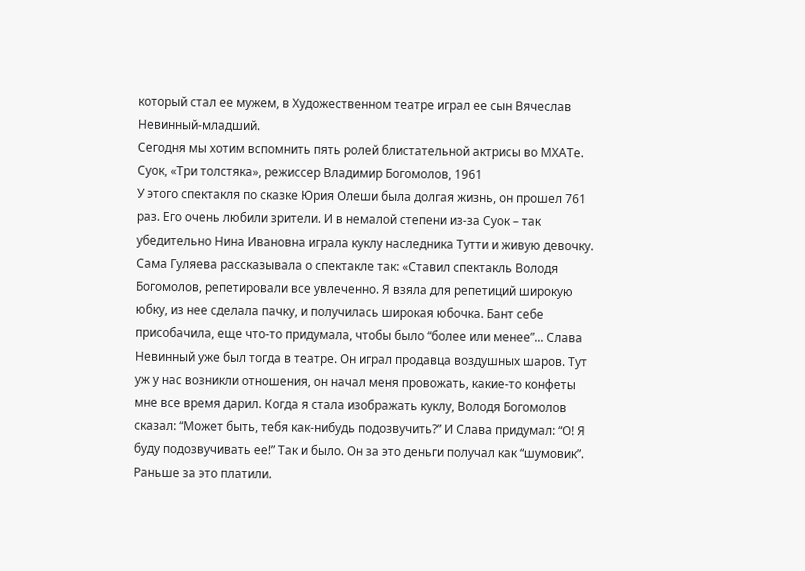который стал ее мужем, в Художественном театре играл ее сын Вячеслав Невинный-младший.
Сегодня мы хотим вспомнить пять ролей блистательной актрисы во МХАТе.
Суок, «Три толстяка», режиссер Владимир Богомолов, 1961
У этого спектакля по сказке Юрия Олеши была долгая жизнь, он прошел 761 раз. Его очень любили зрители. И в немалой степени из-за Суок – так убедительно Нина Ивановна играла куклу наследника Тутти и живую девочку. Сама Гуляева рассказывала о спектакле так: «Ставил спектакль Володя Богомолов, репетировали все увлеченно. Я взяла для репетиций широкую юбку, из нее сделала пачку, и получилась широкая юбочка. Бант себе присобачила, еще что-то придумала, чтобы было “более или менее”... Слава Невинный уже был тогда в театре. Он играл продавца воздушных шаров. Тут уж у нас возникли отношения, он начал меня провожать, какие-то конфеты мне все время дарил. Когда я стала изображать куклу, Володя Богомолов сказал: “Может быть, тебя как-нибудь подозвучить?” И Слава придумал: “О! Я буду подозвучивать ее!” Так и было. Он за это деньги получал как “шумовик”. Раньше за это платили.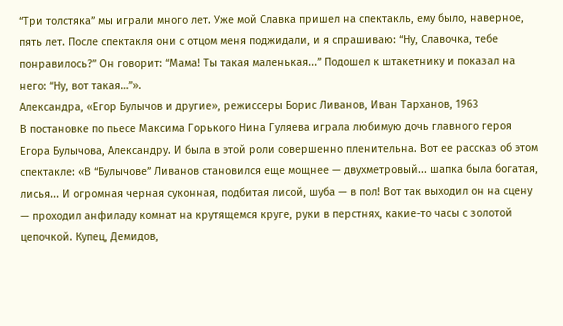“Три толстяка” мы играли много лет. Уже мой Славка пришел на спектакль, ему было, наверное, пять лет. После спектакля они с отцом меня поджидали, и я спрашиваю: “Ну, Славочка, тебе понравилось?” Он говорит: “Мама! Ты такая маленькая...” Подошел к штакетнику и показал на него: “Ну, вот такая…”».
Александра, «Егор Булычов и другие», режиссеры Борис Ливанов, Иван Тарханов, 1963
В постановке по пьесе Максима Горького Нина Гуляева играла любимую дочь главного героя Егора Булычова, Александру. И была в этой роли совершенно пленительна. Вот ее рассказ об этом спектакле: «В “Булычове” Ливанов становился еще мощнее — двухметровый... шапка была богатая, лисья... И огромная черная суконная, подбитая лисой, шуба — в пол! Вот так выходил он на сцену — проходил анфиладу комнат на крутящемся круге, руки в перстнях, какие-то часы с золотой цепочкой. Купец, Демидов,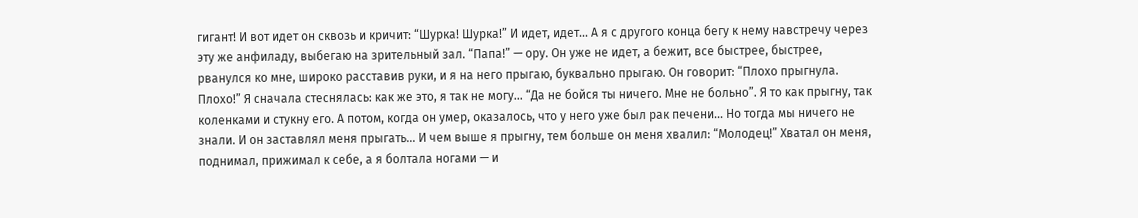гигант! И вот идет он сквозь и кричит: “Шурка! Шурка!” И идет, идет... А я с другого конца бегу к нему навстречу через эту же анфиладу, выбегаю на зрительный зал. “Папа!” — ору. Он уже не идет, а бежит, все быстрее, быстрее, рванулся ко мне, широко расставив руки, и я на него прыгаю, буквально прыгаю. Он говорит: “Плохо прыгнула. Плохо!” Я сначала стеснялась: как же это, я так не могу... “Да не бойся ты ничего. Мне не больно”. Я то как прыгну, так коленками и стукну его. А потом, когда он умер, оказалось, что у него уже был рак печени... Но тогда мы ничего не знали. И он заставлял меня прыгать... И чем выше я прыгну, тем больше он меня хвалил: “Молодец!” Хватал он меня, поднимал, прижимал к себе, а я болтала ногами — и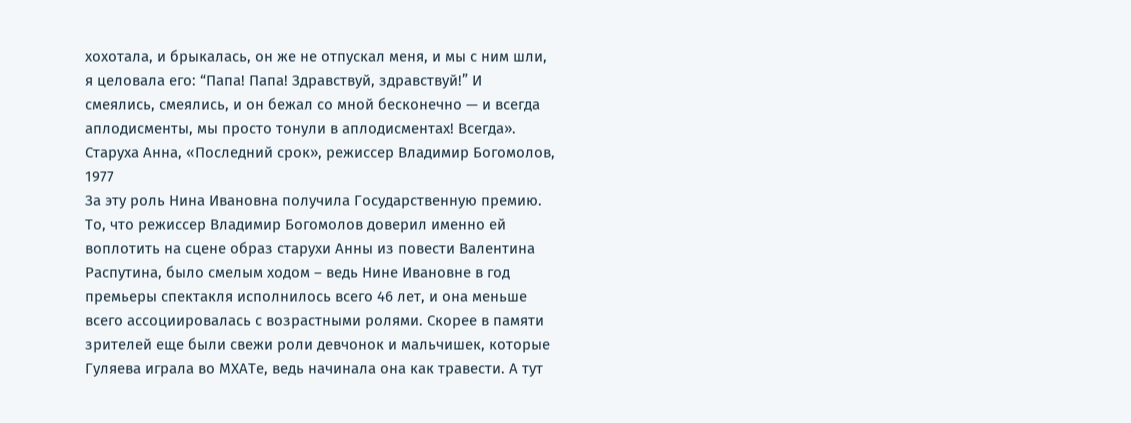хохотала, и брыкалась, он же не отпускал меня, и мы с ним шли, я целовала его: “Папа! Папа! Здравствуй, здравствуй!” И смеялись, смеялись, и он бежал со мной бесконечно — и всегда аплодисменты, мы просто тонули в аплодисментах! Всегда».
Старуха Анна, «Последний срок», режиссер Владимир Богомолов, 1977
За эту роль Нина Ивановна получила Государственную премию. То, что режиссер Владимир Богомолов доверил именно ей воплотить на сцене образ старухи Анны из повести Валентина Распутина, было смелым ходом – ведь Нине Ивановне в год премьеры спектакля исполнилось всего 46 лет, и она меньше всего ассоциировалась с возрастными ролями. Скорее в памяти зрителей еще были свежи роли девчонок и мальчишек, которые Гуляева играла во МХАТе, ведь начинала она как травести. А тут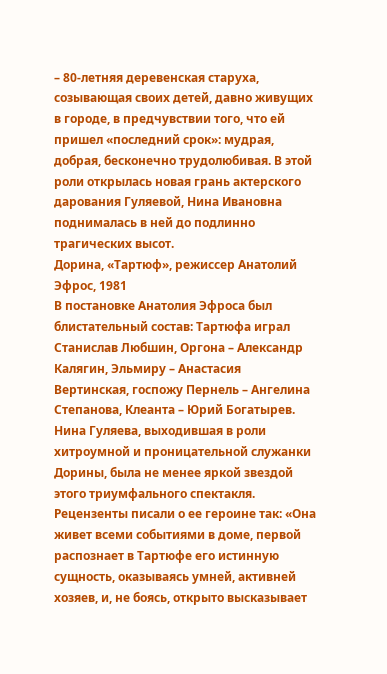– 80-летняя деревенская старуха, созывающая своих детей, давно живущих в городе, в предчувствии того, что ей пришел «последний срок»: мудрая, добрая, бесконечно трудолюбивая. В этой роли открылась новая грань актерского дарования Гуляевой, Нина Ивановна поднималась в ней до подлинно трагических высот.
Дорина, «Тартюф», режиссер Анатолий Эфрос, 1981
В постановке Анатолия Эфроса был блистательный состав: Тартюфа играл Станислав Любшин, Оргона – Александр Калягин, Эльмиру – Анастасия Вертинская, госпожу Пернель – Ангелина Степанова, Клеанта – Юрий Богатырев. Нина Гуляева, выходившая в роли хитроумной и проницательной служанки Дорины, была не менее яркой звездой этого триумфального спектакля. Рецензенты писали о ее героине так: «Она живет всеми событиями в доме, первой распознает в Тартюфе его истинную сущность, оказываясь умней, активней хозяев, и, не боясь, открыто высказывает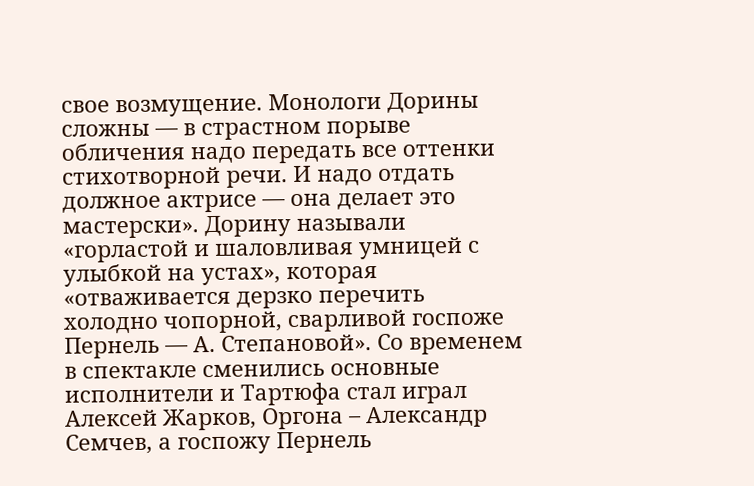свое возмущение. Монологи Дорины сложны — в страстном порыве обличения надо передать все оттенки стихотворной речи. И надо отдать должное актрисе — она делает это мастерски». Дорину называли «горластой и шаловливая умницей с улыбкой на устах», которая «отваживается дерзко перечить холодно чопорной, сварливой госпоже Пернель — А. Степановой». Со временем в спектакле сменились основные исполнители и Тартюфа стал играл Алексей Жарков, Оргона – Александр Семчев, а госпожу Пернель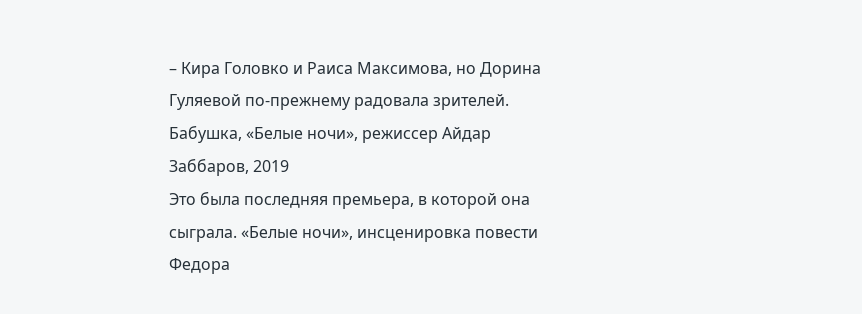– Кира Головко и Раиса Максимова, но Дорина Гуляевой по-прежнему радовала зрителей.
Бабушка, «Белые ночи», режиссер Айдар Заббаров, 2019
Это была последняя премьера, в которой она сыграла. «Белые ночи», инсценировка повести Федора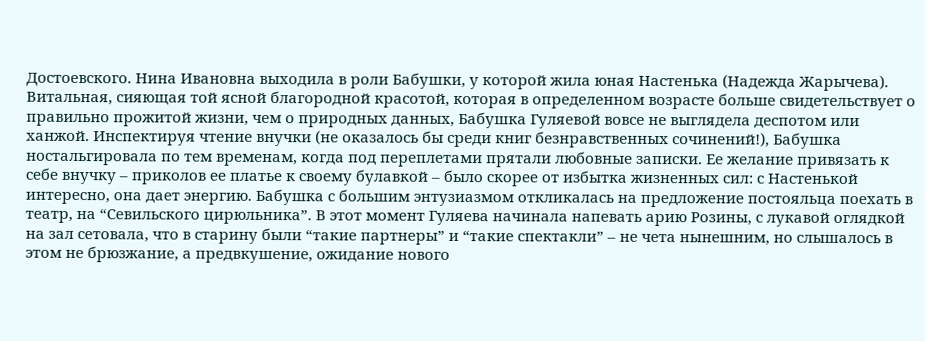Достоевского. Нина Ивановна выходила в роли Бабушки, у которой жила юная Настенька (Надежда Жарычева). Витальная, сияющая той ясной благородной красотой, которая в определенном возрасте больше свидетельствует о правильно прожитой жизни, чем о природных данных, Бабушка Гуляевой вовсе не выглядела деспотом или ханжой. Инспектируя чтение внучки (не оказалось бы среди книг безнравственных сочинений!), Бабушка ностальгировала по тем временам, когда под переплетами прятали любовные записки. Ее желание привязать к себе внучку – приколов ее платье к своему булавкой – было скорее от избытка жизненных сил: с Настенькой интересно, она дает энергию. Бабушка с большим энтузиазмом откликалась на предложение постояльца поехать в театр, на “Севильского цирюльника”. В этот момент Гуляева начинала напевать арию Розины, с лукавой оглядкой на зал сетовала, что в старину были “такие партнеры” и “такие спектакли” – не чета нынешним, но слышалось в этом не брюзжание, а предвкушение, ожидание нового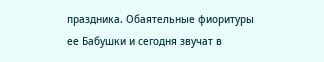праздника. Обаятельные фиоритуры ее Бабушки и сегодня звучат в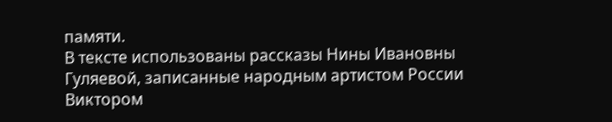памяти.
В тексте использованы рассказы Нины Ивановны Гуляевой, записанные народным артистом России Виктором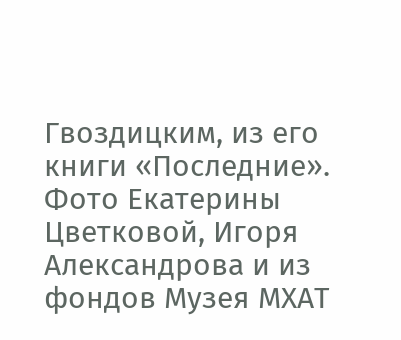Гвоздицким, из его книги «Последние».
Фото Екатерины Цветковой, Игоря Александрова и из фондов Музея МХАТ